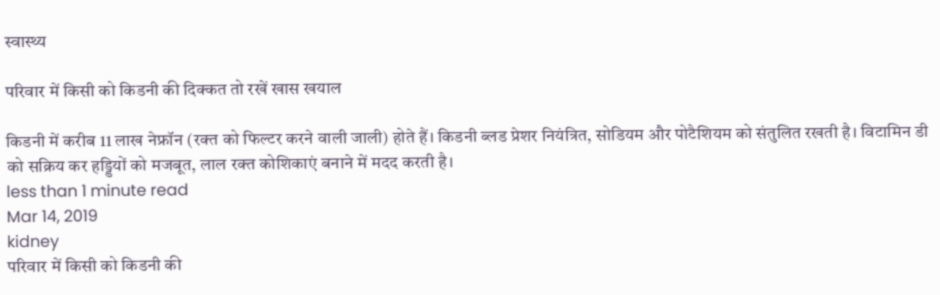स्वास्थ्य

परिवार में किसी को किडनी की दिक्कत तो रखें खास खयाल

किडनी में करीब 11 लाख नेफ्रॉन (रक्त को फिल्टर करने वाली जाली) होते हैं। किडनी ब्लड प्रेशर नियंत्रित, सोडियम और पोटैशियम को संतुलित रखती है। विटामिन डी को सक्रिय कर हड्डियों को मजबूत, लाल रक्त कोशिकाएं बनाने में मदद करती है।
less than 1 minute read
Mar 14, 2019
kidney
परिवार में किसी को किडनी की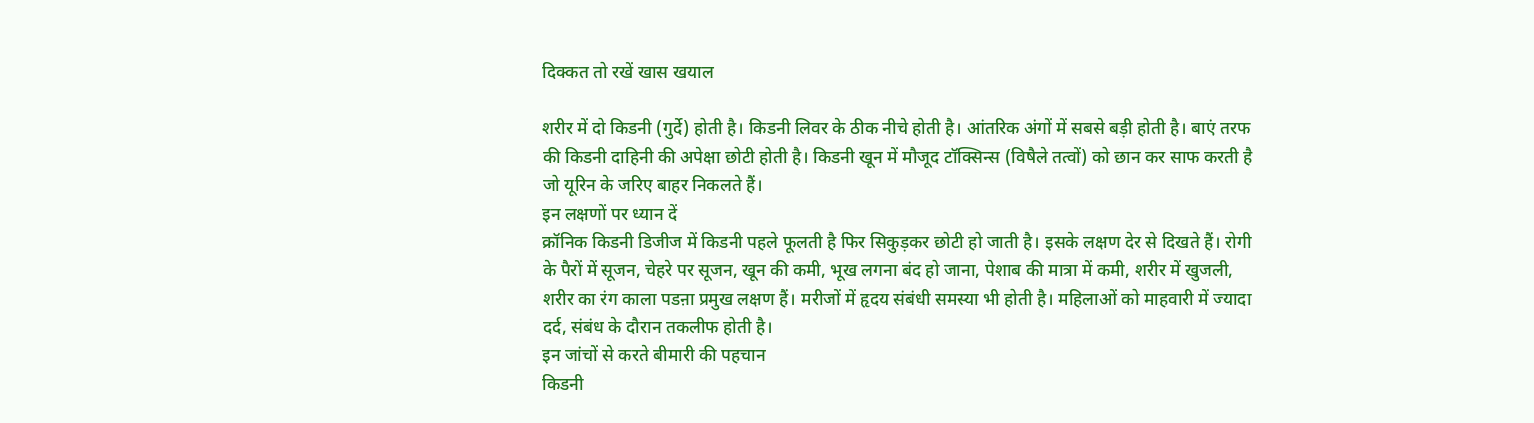दिक्कत तो रखें खास खयाल

शरीर में दो किडनी (गुर्दे) होती है। किडनी लिवर के ठीक नीचे होती है। आंतरिक अंगों में सबसे बड़ी होती है। बाएं तरफ की किडनी दाहिनी की अपेक्षा छोटी होती है। किडनी खून में मौजूद टॉक्सिन्स (विषैले तत्वों) को छान कर साफ करती है जो यूरिन के जरिए बाहर निकलते हैं।
इन लक्षणों पर ध्यान दें
क्रॉनिक किडनी डिजीज में किडनी पहले फूलती है फिर सिकुड़कर छोटी हो जाती है। इसके लक्षण देर से दिखते हैं। रोगी के पैरों में सूजन, चेहरे पर सूजन, खून की कमी, भूख लगना बंद हो जाना, पेशाब की मात्रा में कमी, शरीर में खुजली, शरीर का रंग काला पडऩा प्रमुख लक्षण हैं। मरीजों में हृदय संबंधी समस्या भी होती है। महिलाओं को माहवारी में ज्यादा दर्द, संबंध के दौरान तकलीफ होती है।
इन जांचों से करते बीमारी की पहचान
किडनी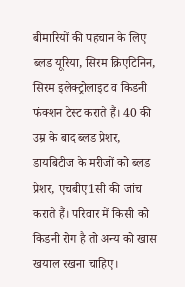बीमारियों की पहचान के लिए ब्लड यूरिया, सिरम क्रिएटिनिन, सिरम इलेक्ट्रोलाइट व किडनी फंक्शन टेस्ट कराते हैं। 40 की उम्र के बाद ब्लड प्रेशर, डायबिटीज के मरीजों को ब्लड प्रेशर, एचबीए1सी की जांच कराते हैं। परिवार में किसी को किडनी रोग है तो अन्य को खास खयाल रखना चाहिए।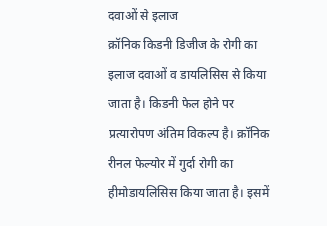दवाओं से इलाज
क्रॉनिक किडनी डिजीज के रोगी का इलाज दवाओं व डायलिसिस से किया जाता है। किडनी फेल होने पर प्रत्यारोपण अंतिम विकल्प है। क्रॉनिक रीनल फेल्योर में गुर्दा रोगी का हीमोडायलिसिस किया जाता है। इसमें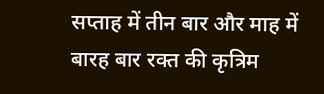सप्ताह में तीन बार और माह में बारह बार रक्त की कृत्रिम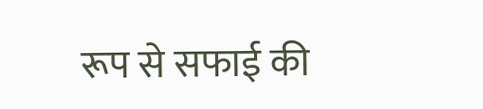रूप से सफाई की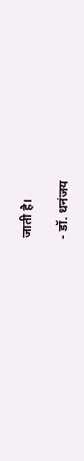जाती है।

- डॉ. धनंजय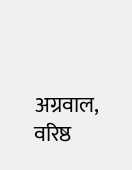अग्रवाल, वरिष्ठ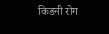किडनी रोग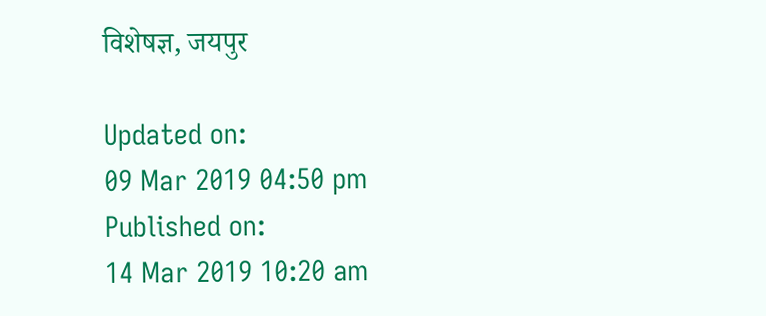विशेषज्ञ, जयपुर

Updated on:
09 Mar 2019 04:50 pm
Published on:
14 Mar 2019 10:20 am